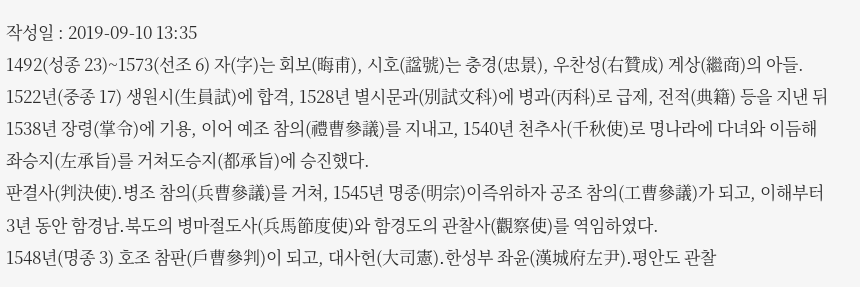작성일 : 2019-09-10 13:35
1492(성종 23)~1573(선조 6) 자(字)는 회보(晦甫), 시호(諡號)는 충경(忠景), 우찬성(右贊成) 계상(繼商)의 아들. 1522년(중종 17) 생원시(生員試)에 합격, 1528년 별시문과(別試文科)에 병과(丙科)로 급제, 전적(典籍) 등을 지낸 뒤 1538년 장령(掌令)에 기용, 이어 예조 참의(禮曹參議)를 지내고, 1540년 천추사(千秋使)로 명나라에 다녀와 이듬해 좌승지(左承旨)를 거쳐도승지(都承旨)에 승진했다.
판결사(判決使)․병조 참의(兵曹參議)를 거쳐, 1545년 명종(明宗)이즉위하자 공조 참의(工曹參議)가 되고, 이해부터 3년 동안 함경남․북도의 병마절도사(兵馬節度使)와 함경도의 관찰사(觀察使)를 역임하였다.
1548년(명종 3) 호조 참판(戶曹參判)이 되고, 대사헌(大司憲)․한성부 좌윤(漢城府左尹)․평안도 관찰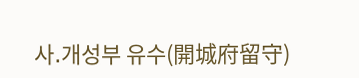사․개성부 유수(開城府留守)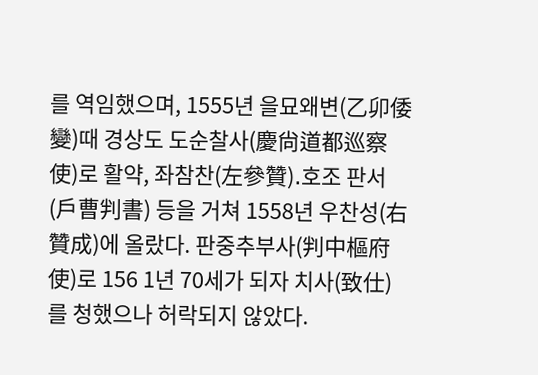를 역임했으며, 1555년 을묘왜변(乙卯倭變)때 경상도 도순찰사(慶尙道都巡察使)로 활약, 좌참찬(左參贊)․호조 판서(戶曹判書) 등을 거쳐 1558년 우찬성(右贊成)에 올랐다. 판중추부사(判中樞府使)로 156 1년 70세가 되자 치사(致仕)를 청했으나 허락되지 않았다.